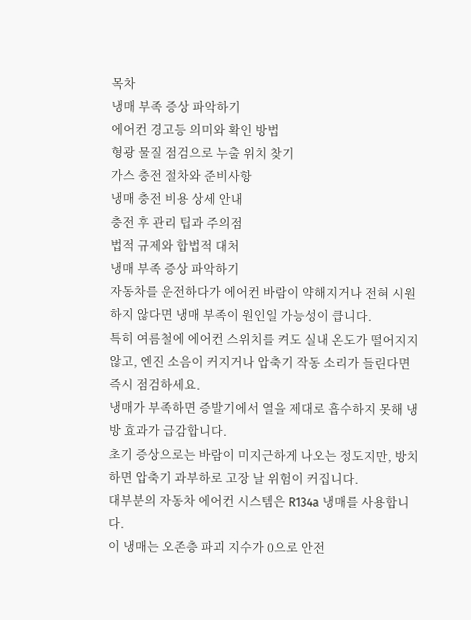목차
냉매 부족 증상 파악하기
에어컨 경고등 의미와 확인 방법
형광 물질 점검으로 누출 위치 찾기
가스 충전 절차와 준비사항
냉매 충전 비용 상세 안내
충전 후 관리 팁과 주의점
법적 규제와 합법적 대처
냉매 부족 증상 파악하기
자동차를 운전하다가 에어컨 바람이 약해지거나 전혀 시원하지 않다면 냉매 부족이 원인일 가능성이 큽니다.
특히 여름철에 에어컨 스위치를 켜도 실내 온도가 떨어지지 않고, 엔진 소음이 커지거나 압축기 작동 소리가 들린다면 즉시 점검하세요.
냉매가 부족하면 증발기에서 열을 제대로 흡수하지 못해 냉방 효과가 급감합니다.
초기 증상으로는 바람이 미지근하게 나오는 정도지만, 방치하면 압축기 과부하로 고장 날 위험이 커집니다.
대부분의 자동차 에어컨 시스템은 R134a 냉매를 사용합니다.
이 냉매는 오존층 파괴 지수가 0으로 안전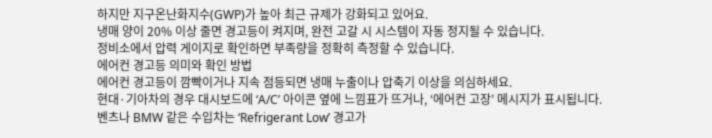하지만 지구온난화지수(GWP)가 높아 최근 규제가 강화되고 있어요.
냉매 양이 20% 이상 줄면 경고등이 켜지며, 완전 고갈 시 시스템이 자동 정지될 수 있습니다.
정비소에서 압력 게이지로 확인하면 부족량을 정확히 측정할 수 있습니다.
에어컨 경고등 의미와 확인 방법
에어컨 경고등이 깜빡이거나 지속 점등되면 냉매 누출이나 압축기 이상을 의심하세요.
현대·기아차의 경우 대시보드에 ‘A/C’ 아이콘 옆에 느낌표가 뜨거나, ‘에어컨 고장’ 메시지가 표시됩니다.
벤츠나 BMW 같은 수입차는 ‘Refrigerant Low’ 경고가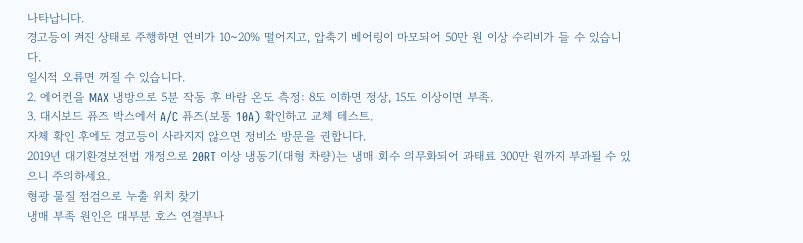나타납니다.
경고등이 켜진 상태로 주행하면 연비가 10~20% 떨어지고, 압축기 베어링이 마모되어 50만 원 이상 수리비가 들 수 있습니다.
일시적 오류면 꺼질 수 있습니다.
2. 에어컨을 MAX 냉방으로 5분 작동 후 바람 온도 측정: 8도 이하면 정상, 15도 이상이면 부족.
3. 대시보드 퓨즈 박스에서 A/C 퓨즈(보통 10A) 확인하고 교체 테스트.
자체 확인 후에도 경고등이 사라지지 않으면 정비소 방문을 권합니다.
2019년 대기환경보전법 개정으로 20RT 이상 냉동기(대형 차량)는 냉매 회수 의무화되어 과태료 300만 원까지 부과될 수 있으니 주의하세요.
형광 물질 점검으로 누출 위치 찾기
냉매 부족 원인은 대부분 호스 연결부나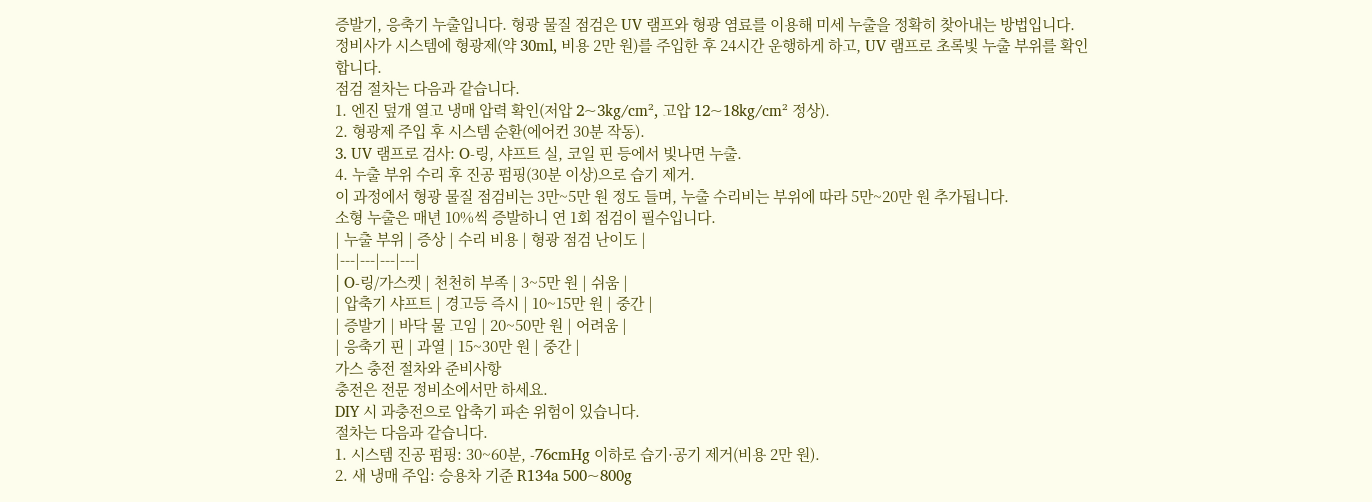증발기, 응축기 누출입니다. 형광 물질 점검은 UV 램프와 형광 염료를 이용해 미세 누출을 정확히 찾아내는 방법입니다.
정비사가 시스템에 형광제(약 30ml, 비용 2만 원)를 주입한 후 24시간 운행하게 하고, UV 램프로 초록빛 누출 부위를 확인합니다.
점검 절차는 다음과 같습니다.
1. 엔진 덮개 열고 냉매 압력 확인(저압 2~3kg/cm², 고압 12~18kg/cm² 정상).
2. 형광제 주입 후 시스템 순환(에어컨 30분 작동).
3. UV 램프로 검사: O-링, 샤프트 실, 코일 핀 등에서 빛나면 누출.
4. 누출 부위 수리 후 진공 펌핑(30분 이상)으로 습기 제거.
이 과정에서 형광 물질 점검비는 3만~5만 원 정도 들며, 누출 수리비는 부위에 따라 5만~20만 원 추가됩니다.
소형 누출은 매년 10%씩 증발하니 연 1회 점검이 필수입니다.
| 누출 부위 | 증상 | 수리 비용 | 형광 점검 난이도 |
|---|---|---|---|
| O-링/가스켓 | 천천히 부족 | 3~5만 원 | 쉬움 |
| 압축기 샤프트 | 경고등 즉시 | 10~15만 원 | 중간 |
| 증발기 | 바닥 물 고임 | 20~50만 원 | 어려움 |
| 응축기 핀 | 과열 | 15~30만 원 | 중간 |
가스 충전 절차와 준비사항
충전은 전문 정비소에서만 하세요.
DIY 시 과충전으로 압축기 파손 위험이 있습니다.
절차는 다음과 같습니다.
1. 시스템 진공 펌핑: 30~60분, -76cmHg 이하로 습기·공기 제거(비용 2만 원).
2. 새 냉매 주입: 승용차 기준 R134a 500~800g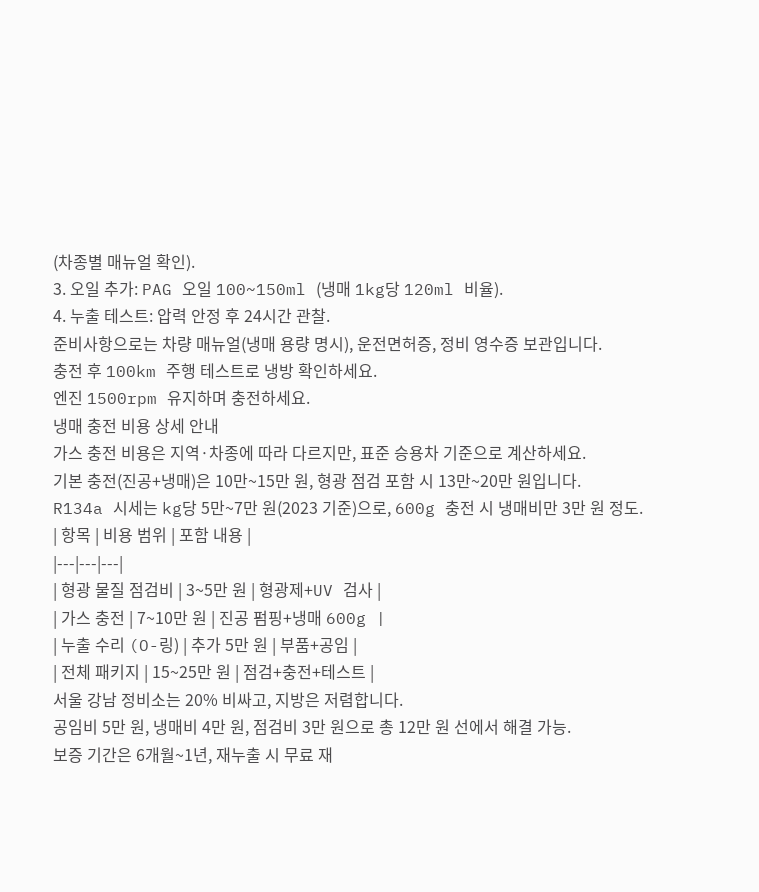(차종별 매뉴얼 확인).
3. 오일 추가: PAG 오일 100~150ml (냉매 1kg당 120ml 비율).
4. 누출 테스트: 압력 안정 후 24시간 관찰.
준비사항으로는 차량 매뉴얼(냉매 용량 명시), 운전면허증, 정비 영수증 보관입니다.
충전 후 100km 주행 테스트로 냉방 확인하세요.
엔진 1500rpm 유지하며 충전하세요.
냉매 충전 비용 상세 안내
가스 충전 비용은 지역·차종에 따라 다르지만, 표준 승용차 기준으로 계산하세요.
기본 충전(진공+냉매)은 10만~15만 원, 형광 점검 포함 시 13만~20만 원입니다.
R134a 시세는 kg당 5만~7만 원(2023 기준)으로, 600g 충전 시 냉매비만 3만 원 정도.
| 항목 | 비용 범위 | 포함 내용 |
|---|---|---|
| 형광 물질 점검비 | 3~5만 원 | 형광제+UV 검사 |
| 가스 충전 | 7~10만 원 | 진공 펌핑+냉매 600g |
| 누출 수리 (O-링) | 추가 5만 원 | 부품+공임 |
| 전체 패키지 | 15~25만 원 | 점검+충전+테스트 |
서울 강남 정비소는 20% 비싸고, 지방은 저렴합니다.
공임비 5만 원, 냉매비 4만 원, 점검비 3만 원으로 총 12만 원 선에서 해결 가능.
보증 기간은 6개월~1년, 재누출 시 무료 재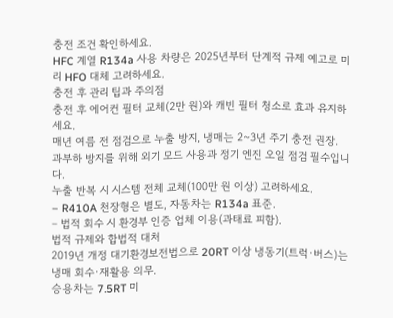충전 조건 확인하세요.
HFC 계열 R134a 사용 차량은 2025년부터 단계적 규제 예고로 미리 HFO 대체 고려하세요.
충전 후 관리 팁과 주의점
충전 후 에어컨 필터 교체(2만 원)와 캐빈 필터 청소로 효과 유지하세요.
매년 여름 전 점검으로 누출 방지, 냉매는 2~3년 주기 충전 권장.
과부하 방지를 위해 외기 모드 사용과 정기 엔진 오일 점검 필수입니다.
누출 반복 시 시스템 전체 교체(100만 원 이상) 고려하세요.
– R410A 천장형은 별도, 자동차는 R134a 표준.
– 법적 회수 시 환경부 인증 업체 이용(과태료 피함).
법적 규제와 합법적 대처
2019년 개정 대기환경보전법으로 20RT 이상 냉동기(트럭·버스)는 냉매 회수·재활용 의무.
승용차는 7.5RT 미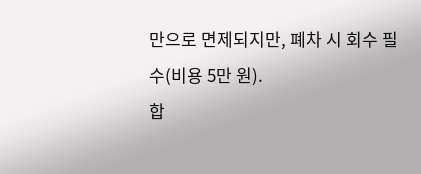만으로 면제되지만, 폐차 시 회수 필수(비용 5만 원).
합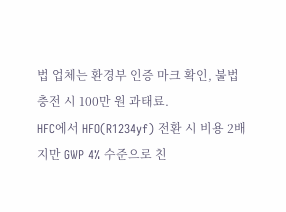법 업체는 환경부 인증 마크 확인, 불법 충전 시 100만 원 과태료.
HFC에서 HFO(R1234yf) 전환 시 비용 2배지만 GWP 4% 수준으로 친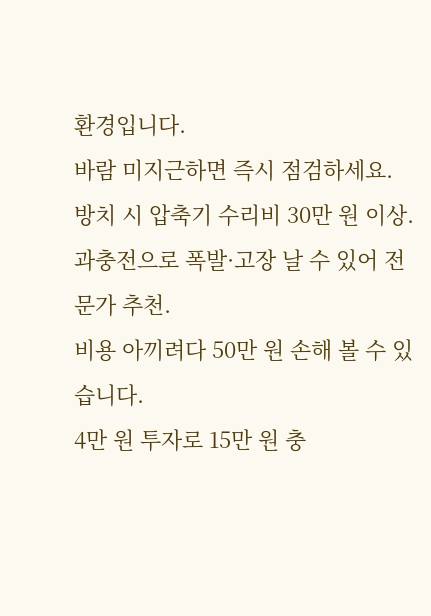환경입니다.
바람 미지근하면 즉시 점검하세요.
방치 시 압축기 수리비 30만 원 이상.
과충전으로 폭발·고장 날 수 있어 전문가 추천.
비용 아끼려다 50만 원 손해 볼 수 있습니다.
4만 원 투자로 15만 원 충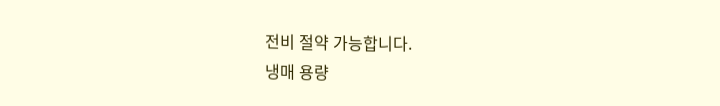전비 절약 가능합니다.
냉매 용량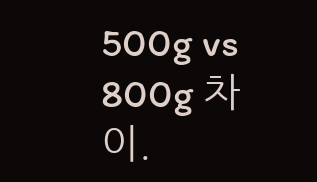500g vs 800g 차이.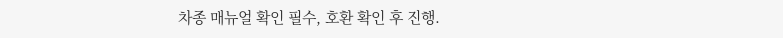차종 매뉴얼 확인 필수, 호환 확인 후 진행.